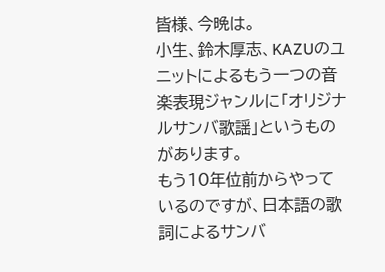皆様、今晩は。
小生、鈴木厚志、KAZUのユニットによるもう一つの音楽表現ジャンルに「オリジナルサンバ歌謡」というものがあります。
もう10年位前からやっているのですが、日本語の歌詞によるサンバ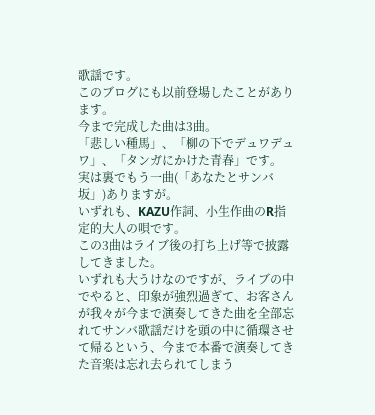歌謡です。
このブログにも以前登場したことがあります。
今まで完成した曲は3曲。
「悲しい種馬」、「柳の下でデュワデュワ」、「タンガにかけた青春」です。
実は裏でもう一曲(「あなたとサンバ坂」)ありますが。
いずれも、KAZU作詞、小生作曲のR指定的大人の唄です。
この3曲はライブ後の打ち上げ等で披露してきました。
いずれも大うけなのですが、ライブの中でやると、印象が強烈過ぎて、お客さんが我々が今まで演奏してきた曲を全部忘れてサンバ歌謡だけを頭の中に循環させて帰るという、今まで本番で演奏してきた音楽は忘れ去られてしまう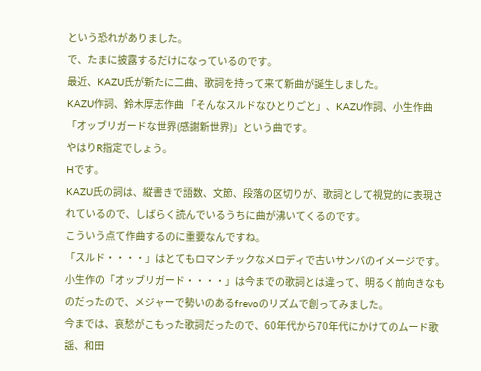という恐れがありました。
で、たまに披露するだけになっているのです。
最近、KAZU氏が新たに二曲、歌詞を持って来て新曲が誕生しました。
KAZU作詞、鈴木厚志作曲 「そんなスルドなひとりごと」、KAZU作詞、小生作曲 「オッブリガードな世界(感謝新世界)」という曲です。
やはりR指定でしょう。
Hです。
KAZU氏の詞は、縦書きで語数、文節、段落の区切りが、歌詞として視覚的に表現されているので、しばらく読んでいるうちに曲が沸いてくるのです。
こういう点て作曲するのに重要なんですね。
「スルド・・・・」はとてもロマンチックなメロディで古いサンバのイメージです。
小生作の「オッブリガード・・・・」は今までの歌詞とは違って、明るく前向きなものだったので、メジャーで勢いのあるfrevoのリズムで創ってみました。
今までは、哀愁がこもった歌詞だったので、60年代から70年代にかけてのムード歌謡、和田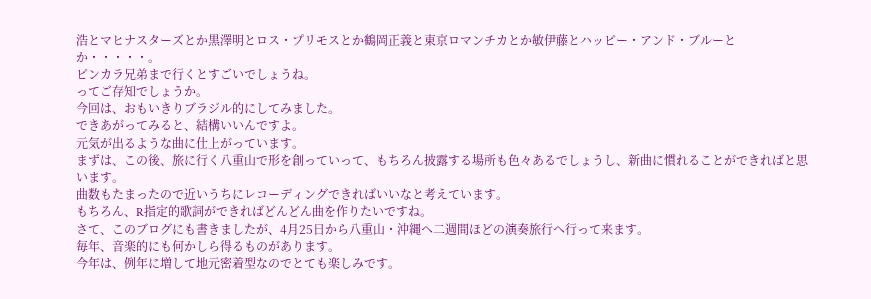浩とマヒナスターズとか黒澤明とロス・プリモスとか鶴岡正義と東京ロマンチカとか敏伊藤とハッピー・アンド・ブルーとか・・・・・。
ピンカラ兄弟まで行くとすごいでしょうね。
ってご存知でしょうか。
今回は、おもいきりブラジル的にしてみました。
できあがってみると、結構いいんですよ。
元気が出るような曲に仕上がっています。
まずは、この後、旅に行く八重山で形を創っていって、もちろん披露する場所も色々あるでしょうし、新曲に慣れることができればと思います。
曲数もたまったので近いうちにレコーディングできればいいなと考えています。
もちろん、R指定的歌詞ができればどんどん曲を作りたいですね。
さて、このブログにも書きましたが、4月25日から八重山・沖縄へ二週間ほどの演奏旅行へ行って来ます。
毎年、音楽的にも何かしら得るものがあります。
今年は、例年に増して地元密着型なのでとても楽しみです。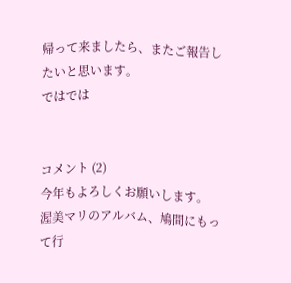帰って来ましたら、またご報告したいと思います。
ではでは


コメント (2)
今年もよろしくお願いします。
渥美マリのアルバム、鳩間にもって行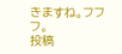きますね。フフフ。
投稿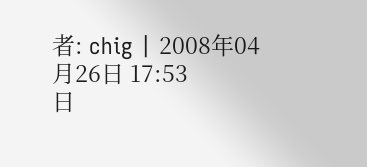者: chig | 2008年04月26日 17:53
日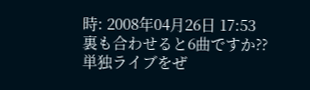時: 2008年04月26日 17:53
裏も合わせると6曲ですか??
単独ライブをぜ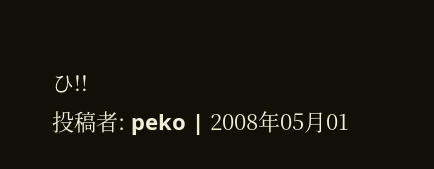ひ!!
投稿者: peko | 2008年05月01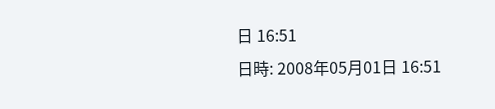日 16:51
日時: 2008年05月01日 16:51